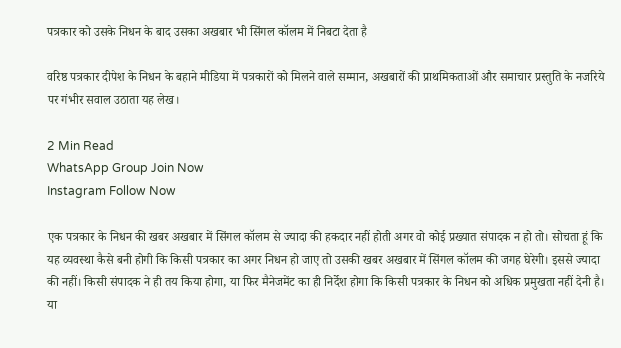पत्रकार को उसके निधन के बाद उसका अखबार भी सिंगल कॉलम में निबटा देता है

वरिष्ठ पत्रकार दीपेश के निधन के बहाने मीडिया में पत्रकारों को मिलने वाले सम्मान, अखबारों की प्राथमिकताओं और समाचार प्रस्तुति के नजरिये पर गंभीर सवाल उठाता यह लेख।

2 Min Read
WhatsApp Group Join Now
Instagram Follow Now

एक पत्रकार के निधन की खबर अखबार में सिंगल कॉलम से ज्यादा की हकदार नहीं होती अगर वो कोई प्रख्यात संपादक न हो तो। सोचता हूं कि यह व्यवस्था कैसे बनी होगी कि किसी पत्रकार का अगर निधन हो जाए तो उसकी खबर अखबार में सिंगल कॉलम की जगह घेरेगी। इससे ज्यादा की नहीं। किसी संपादक ने ही तय किया होगा, या फिर मैनेजमेंट का ही निर्देश होगा कि किसी पत्रकार के निधन को अधिक प्रमुखता नहीं देनी है। या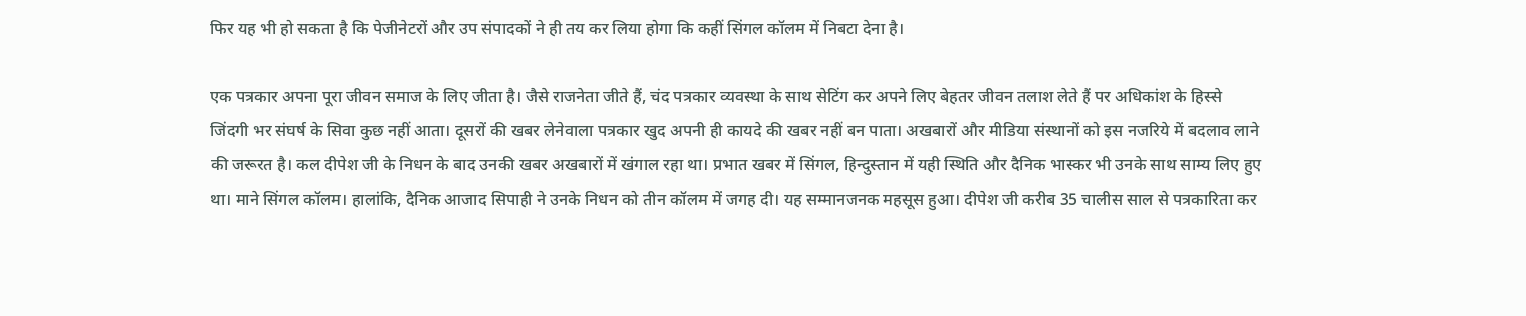फिर यह भी हो सकता है कि पेजीनेटरों और उप संपादकों ने ही तय कर लिया होगा कि कहीं सिंगल कॉलम में निबटा देना है।

एक पत्रकार अपना पूरा जीवन समाज के लिए जीता है। जैसे राजनेता जीते हैं, चंद पत्रकार व्यवस्था के साथ सेटिंग कर अपने लिए बेहतर जीवन तलाश लेते हैं पर अधिकांश के हिस्से जिंदगी भर संघर्ष के सिवा कुछ नहीं आता। दूसरों की खबर लेनेवाला पत्रकार खुद अपनी ही कायदे की खबर नहीं बन पाता। अखबारों और मीडिया संस्थानों को इस नजरिये में बदलाव लाने की जरूरत है। कल दीपेश जी के निधन के बाद उनकी खबर अखबारों में खंगाल रहा था। प्रभात खबर में सिंगल, हिन्दुस्तान में यही स्थिति और दैनिक भास्कर भी उनके साथ साम्य लिए हुए था। माने सिंगल कॉलम। हालांकि, दैनिक आजाद सिपाही ने उनके निधन को तीन कॉलम में जगह दी। यह सम्मानजनक महसूस हुआ। दीपेश जी करीब 35 चालीस साल से पत्रकारिता कर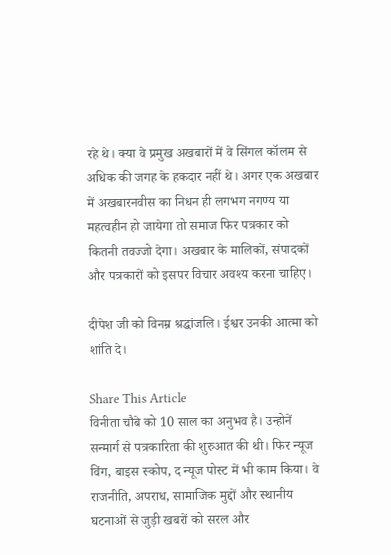रहे थे। क्या वे प्रमुख अखबारों में वे सिंगल कॉलम से अधिक की जगह के हकदार नहीं थे। अगर एक अखबार में अखबारनवीस का निधन ही लगभग नगण्य या महत्वहीन हो जायेगा तो समाज फिर पत्रकार को कितनी तवज्जो देगा। अखबार के मालिकों, संपादकों और पत्रकारों को इसपर विचार अवश्य करना चाहिए।

दीपेश जी को विनम्र श्रद्धांजलि। ईश्वर उनकी आत्मा को शांति दे।

Share This Article
विनीता चौबे को 10 साल का अनुभव है। उन्होनें सन्मार्ग से पत्रकारिता की शुरुआत की थी। फिर न्यूज विंग, बाइस स्कोप, द न्यूज पोस्ट में भी काम किया। वे राजनीति, अपराध, सामाजिक मुद्दों और स्थानीय घटनाओं से जुड़ी खबरों को सरल और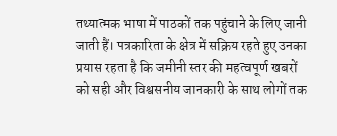तथ्यात्मक भाषा में पाठकों तक पहुंचाने के लिए जानी जाती हैं। पत्रकारिता के क्षेत्र में सक्रिय रहते हुए उनका प्रयास रहता है कि जमीनी स्तर की महत्वपूर्ण खबरों को सही और विश्वसनीय जानकारी के साथ लोगों तक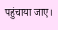पहुंचाया जाए।